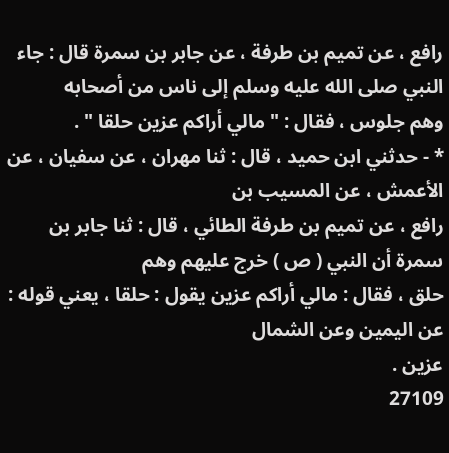رافع ، عن تميم بن طرفة ، عن جابر بن سمرة قال : جاء النبي صلى الله عليه وسلم إلى ناس من أصحابه
وهم جلوس ، فقال : " مالي أراكم عزين حلقا " .
* - حدثني ابن حميد ، قال : ثنا مهران ، عن سفيان ، عن الأعمش ، عن المسيب بن
رافع ، عن تميم بن طرفة الطائي ، قال : ثنا جابر بن سمرة أن النبي ( ص ) خرج عليهم وهم
حلق ، فقال : مالي أراكم عزين يقول : حلقا ، يعني قوله : عن اليمين وعن الشمال
عزين .
27109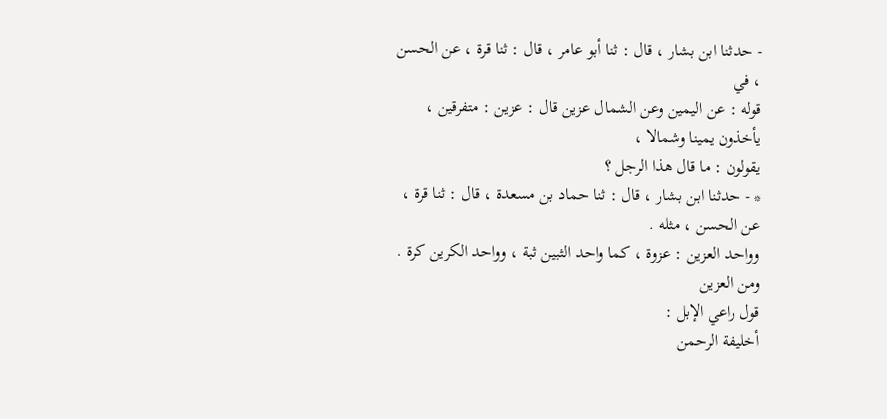- حدثنا ابن بشار ، قال : ثنا أبو عامر ، قال : ثنا قرة ، عن الحسن ، في
قوله : عن اليمين وعن الشمال عزين قال : عزين : متفرقين ، يأخذون يمينا وشمالا ،
يقولون : ما قال هذا الرجل ؟
* - حدثنا ابن بشار ، قال : ثنا حماد بن مسعدة ، قال : ثنا قرة ، عن الحسن ، مثله .
وواحد العزين : عزوة ، كما واحد الثبين ثبة ، وواحد الكرين كرة . ومن العزين
قول راعي الإبل :
أخليفة الرحمن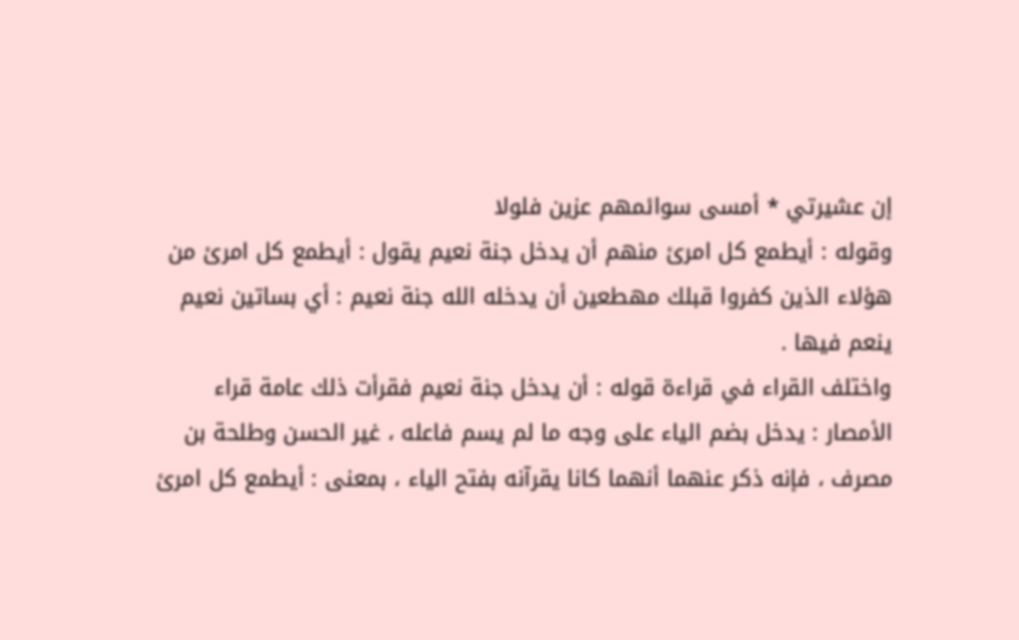إن عشيرتي * أمسى سوائمهم عزين فلولا
وقوله : أيطمع كل امرئ منهم أن يدخل جنة نعيم يقول : أيطمع كل امرئ من
هؤلاء الذين كفروا قبلك مهطعين أن يدخله الله جنة نعيم : أي بساتين نعيم ينعم فيها .
واختلف القراء في قراءة قوله : أن يدخل جنة نعيم فقرأت ذلك عامة قراء
الأمصار : يدخل بضم الياء على وجه ما لم يسم فاعله ، غير الحسن وطلحة بن
مصرف ، فإنه ذكر عنهما أنهما كانا يقرآنه بفتح الياء ، بمعنى : أيطمع كل امرئ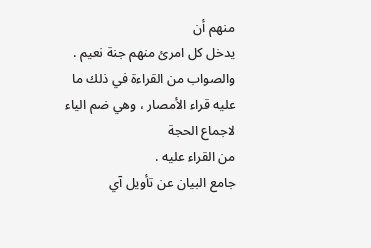منهم أن
يدخل كل امرئ منهم جنة نعيم .
والصواب من القراءة في ذلك ما عليه قراء الأمصار ، وهي ضم الياء لاجماع الحجة
من القراء عليه .
جامع البيان عن تأويل آي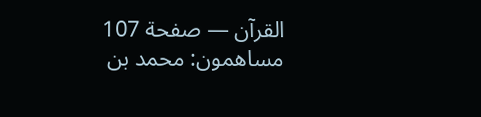القرآن — صفحة 107
مساهمون: محمد بن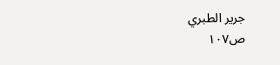جرير الطبري
ص١٠٧